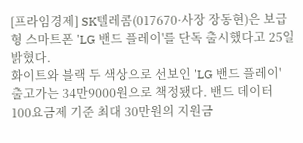[프라임경제] SK텔레콤(017670·사장 장동현)은 보급형 스마트폰 'LG 밴드 플레이'를 단독 출시했다고 25일 밝혔다.
화이트와 블랙 두 색상으로 선보인 'LG 밴드 플레이' 출고가는 34만9000원으로 책정됐다. 밴드 데이터 100요금제 기준 최대 30만원의 지원금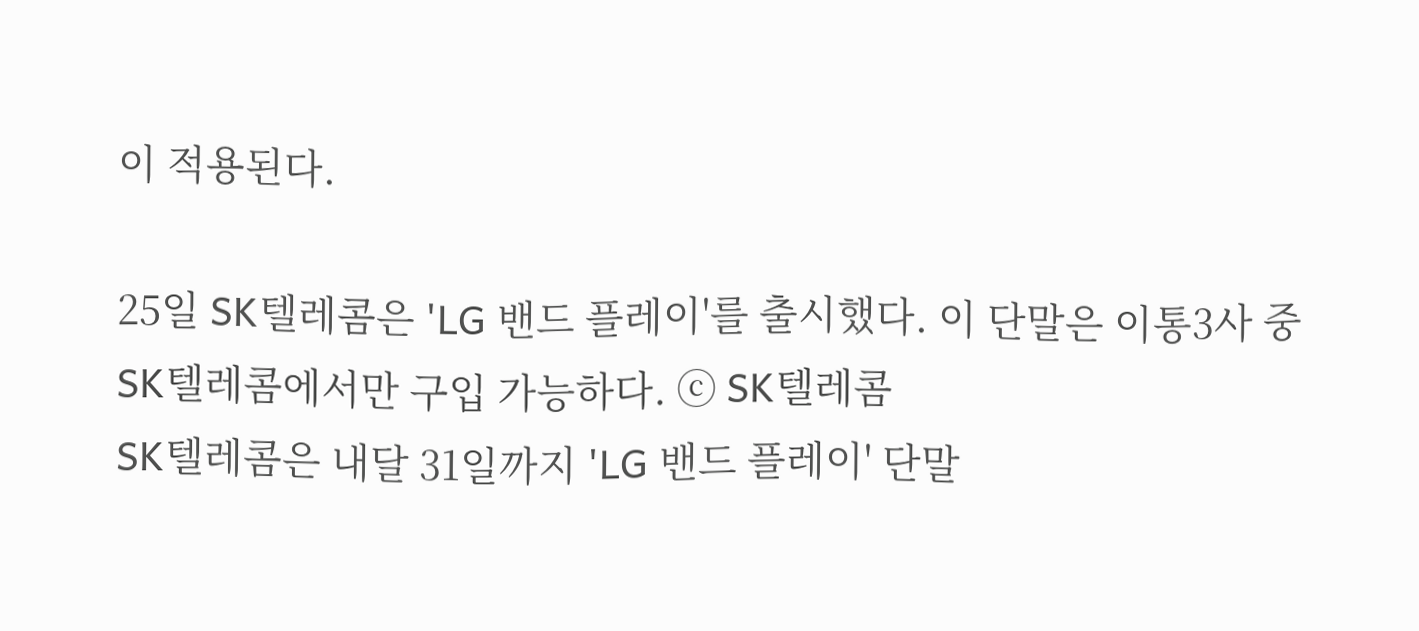이 적용된다.

25일 SK텔레콤은 'LG 밴드 플레이'를 출시했다. 이 단말은 이통3사 중 SK텔레콤에서만 구입 가능하다. ⓒ SK텔레콤
SK텔레콤은 내달 31일까지 'LG 밴드 플레이' 단말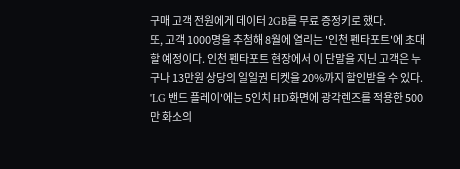구매 고객 전원에게 데이터 2GB를 무료 증정키로 했다.
또, 고객 1000명을 추첨해 8월에 열리는 '인천 펜타포트'에 초대할 예정이다. 인천 펜타포트 현장에서 이 단말을 지닌 고객은 누구나 13만원 상당의 일일권 티켓을 20%까지 할인받을 수 있다.
'LG 밴드 플레이'에는 5인치 HD화면에 광각렌즈를 적용한 500만 화소의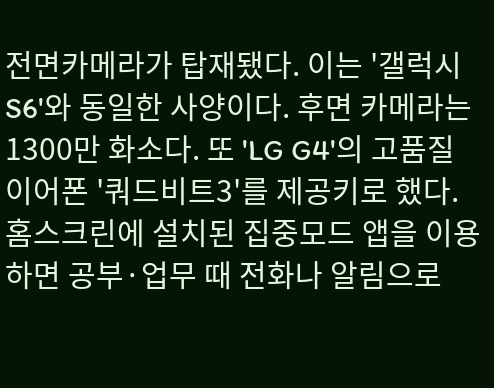전면카메라가 탑재됐다. 이는 '갤럭시S6'와 동일한 사양이다. 후면 카메라는 1300만 화소다. 또 'LG G4'의 고품질 이어폰 '쿼드비트3'를 제공키로 했다.
홈스크린에 설치된 집중모드 앱을 이용하면 공부·업무 때 전화나 알림으로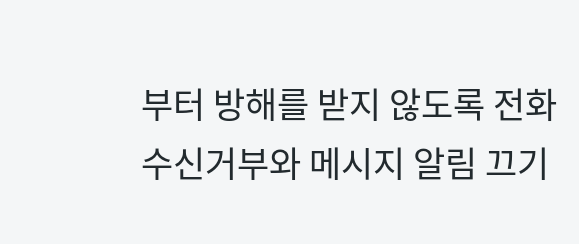부터 방해를 받지 않도록 전화 수신거부와 메시지 알림 끄기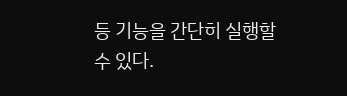등 기능을 간단히 실행할 수 있다.